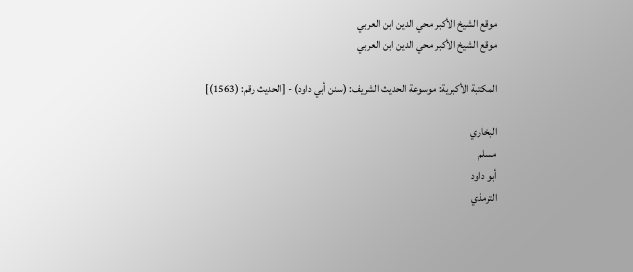موقع الشيخ الأكبر محي الدين ابن العربي
موقع الشيخ الأكبر محي الدين ابن العربي

المكتبة الأكبرية: موسوعة الحديث الشريف: (سنن أبي داود) - [الحديث رقم: (1563)]

البخاري
مسلم
أبو داود
الترمذي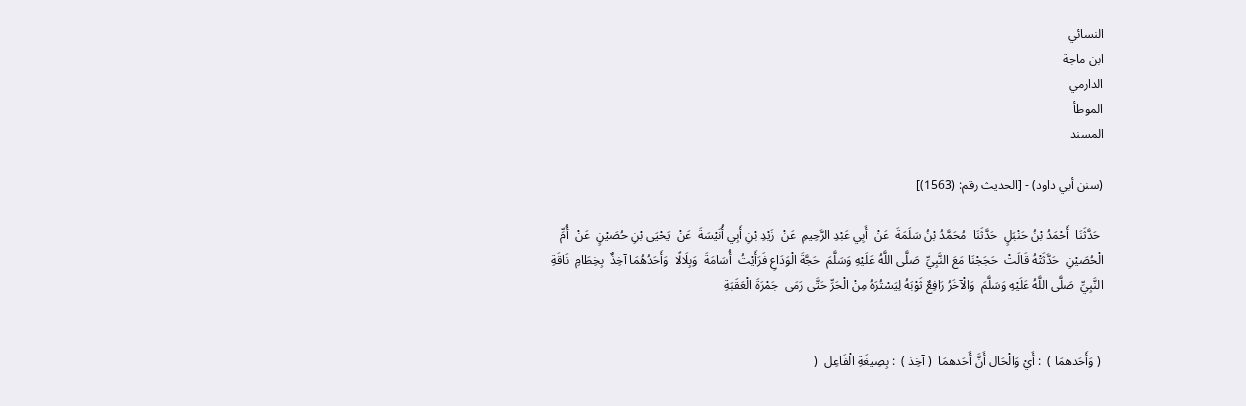النسائي
ابن ماجة
الدارمي
الموطأ
المسند

(سنن أبي داود) - [الحديث رقم: (1563)]

 حَدَّثَنَا  أَحْمَدُ بْنُ حَنْبَلٍ  حَدَّثَنَا  مُحَمَّدُ بْنُ سَلَمَةَ  عَنْ  أَبِي عَبْدِ الرَّحِيمِ  عَنْ  زَيْدِ بْنِ أَبِي أُنَيْسَةَ  عَنْ  يَحْيَى بْنِ حُصَيْنٍ  عَنْ  أُمِّ الْحُصَيْنِ  حَدَّثَتْهُ قَالَتْ  حَجَجْنَا مَعَ النَّبِيِّ  صَلَّى اللَّهُ عَلَيْهِ وَسَلَّمَ  حَجَّةَ الْوَدَاعِ فَرَأَيْتُ  أُسَامَةَ  وَبِلَالًا  وَأَحَدُهُمَا آخِذٌ  بِخِطَامِ  نَاقَةِ النَّبِيِّ  صَلَّى اللَّهُ عَلَيْهِ وَسَلَّمَ  وَالْآخَرُ رَافِعٌ ثَوْبَهُ لِيَسْتُرَهُ مِنْ الْحَرِّ حَتَّى رَمَى  جَمْرَةَ الْعَقَبَةِ


 ( وَأَحَدهمَا )  : أَيْ وَالْحَال أَنَّ أَحَدهمَا  ( آخِذ )  : بِصِيغَةِ الْفَاعِل  (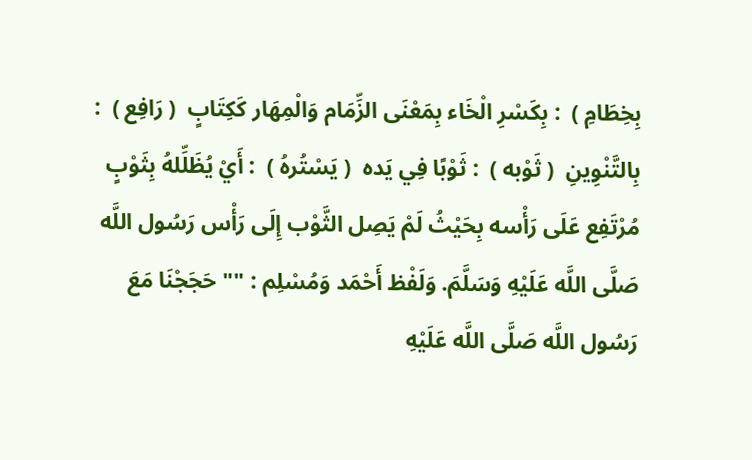بِخِطَامِ )  : بِكَسْرِ الْخَاء بِمَعْنَى الزِّمَام وَالْمِهَار كَكِتَابٍ  ( رَافِع )  : بِالتَّنْوِينِ  ( ثَوْبه )  : ثَوْبًا فِي يَده  ( يَسْتُرهُ )  : أَيْ يُظَلِّلهُ بِثَوْبٍ مُرْتَفِع عَلَى رَأْسه بِحَيْثُ لَمْ يَصِل الثَّوْب إِلَى رَأْس رَسُول اللَّه صَلَّى اللَّه عَلَيْهِ وَسَلَّمَ. وَلَفْظ أَحْمَد وَمُسْلِم : "" حَجَجْنَا مَعَ رَسُول اللَّه صَلَّى اللَّه عَلَيْهِ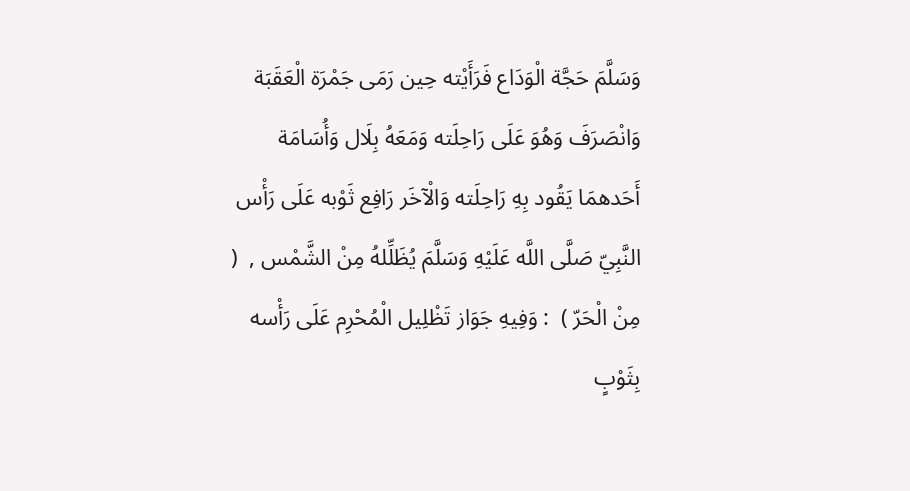وَسَلَّمَ حَجَّة الْوَدَاع فَرَأَيْته حِين رَمَى جَمْرَة الْعَقَبَة وَانْصَرَفَ وَهُوَ عَلَى رَاحِلَته وَمَعَهُ بِلَال وَأُسَامَة أَحَدهمَا يَقُود بِهِ رَاحِلَته وَالْآخَر رَافِع ثَوْبه عَلَى رَأْس النَّبِيّ صَلَّى اللَّه عَلَيْهِ وَسَلَّمَ يُظَلِّلهُ مِنْ الشَّمْس ,  ( مِنْ الْحَرّ )  : وَفِيهِ جَوَاز تَظْلِيل الْمُحْرِم عَلَى رَأْسه بِثَوْبٍ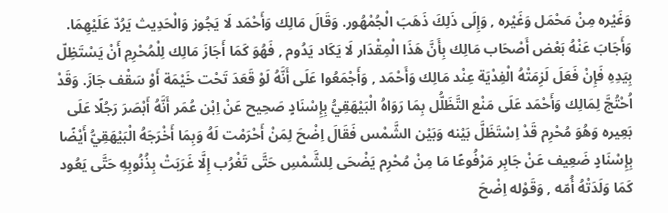وَغَيْره مِنْ مَحْمَل وَغَيْره , وَإِلَى ذَلِكَ ذَهَبَ الْجُمْهُور. وَقَالَ مَالِك وَأَحْمَد لَا يَجُوز وَالْحَدِيث يَرُدّ عَلَيْهِمَا. وَأَجَابَ عَنْهُ بَعْض أَصْحَاب مَالِك بِأَنَّ هَذَا الْمِقْدَار لَا يَكَاد يَدُوم , فَهُوَ كَمَا أَجَازَ مَالِك لِلْمُحْرِمِ أَنْ يَسْتَظِلّ بِيَدِهِ فَإِنْ فَعَلَ لَزِمَتْهُ الْفِدْيَة عِنْد مَالِك وَأَحْمَد , وَأَجْمَعُوا عَلَى أَنَّهُ لَوْ قَعَدَ تَحْت خَيْمَة أَوْ سَقْف جَازَ. وَقَدْ اُحْتُجَّ لِمَالِك وَأَحْمَد عَلَى مَنْع التَّظَلُّل بِمَا رَوَاهُ الْبَيْهَقِيُّ بِإِسْنَادٍ صَحِيح عَنْ اِبْن عُمَر أَنَّهُ أَبْصَرَ رَجُلًا عَلَى بَعِيره وَهُوَ مُحْرِم قَدْ اِسْتَظَلَّ بَيْنه وَبَيْن الشَّمْس فَقَالَ اِضْحَ لِمَنْ أَحْرَمْت لَهُ وَبِمَا أَخْرَجَهُ الْبَيْهَقِيُّ أَيْضًا بِإِسْنَادٍ ضَعِيف عَنْ جَابِر مَرْفُوعًا مَا مِنْ مُحْرِم يَضْحَى لِلشَّمْسِ حَتَّى تَغْرُب إِلَّا غَرَبَتْ بِذُنُوبِهِ حَتَّى يَعُود كَمَا وَلَدَتْهُ أُمّه , وَقَوْله اِضْحَ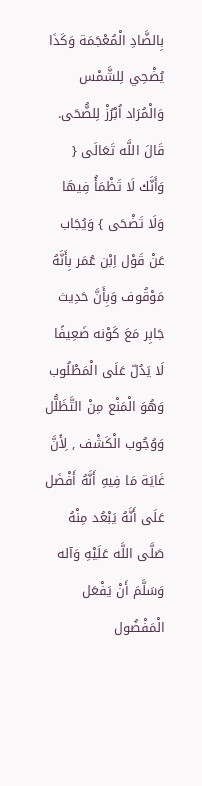بِالضَّادِ الْمُعْجَمَة وَكَذَا يُضْحِي لِلشَّمْس وَالْمُرَاد اُبْرُزْ لِلضُّحَى. قَالَ اللَّه تَعَالَى { وَأَنَّك لَا تَظْمَأُ فِيهَا وَلَا تَضْحَى } وَيُجَاب عَنْ قَوْل اِبْن عُمَر بِأَنَّهُ مَوْقُوف وَبِأَنَّ حَدِيث جَابِر مَعَ كَوْنه ضَعِيفًا لَا يَدُلّ عَلَى الْمَطْلُوب وَهُوَ الْمَنْع مِنْ التَّظَلُّل وَوُجُوب الْكَشْف , لِأَنَّ غَايَة مَا فِيهِ أَنَّهُ أَفْضَل عَلَى أَنَّهُ يَبْعُد مِنْهُ صَلَّى اللَّه عَلَيْهِ وَآله وَسَلَّمَ أَنْ يَفْعَل الْمَفْضُول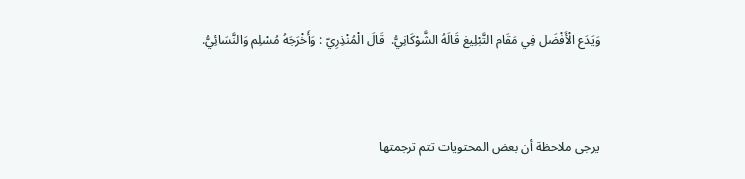وَيَدَع الْأَفْضَل فِي مَقَام التَّبْلِيغ قَالَهُ الشَّوْكَانِيُّ.  قَالَ الْمُنْذِرِيّ : وَأَخْرَجَهُ مُسْلِم وَالنَّسَائِيُّ.



يرجى ملاحظة أن بعض المحتويات تتم ترجمتها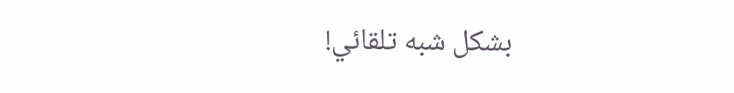بشكل شبه تلقائي!